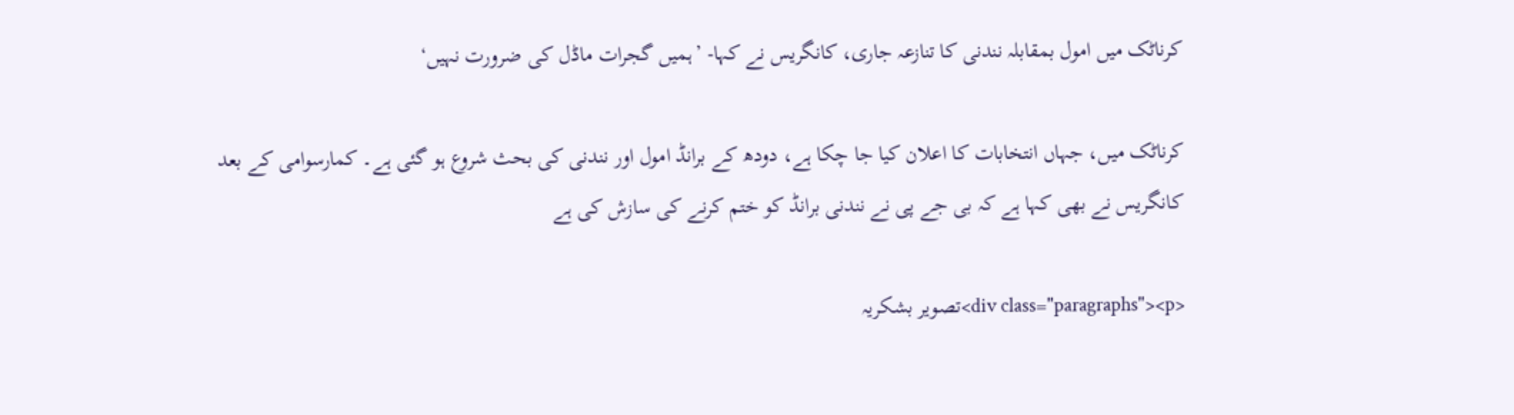کرناٹک میں امول بمقابلہ نندنی کا تنازعہ جاری، کانگریس نے کہا- ’ہمیں گجرات ماڈل کی ضرورت نہیں‘

کرناٹک میں، جہاں انتخابات کا اعلان کیا جا چکا ہے، دودھ کے برانڈ امول اور نندنی کی بحث شروع ہو گئی ہے۔ کمارسوامی کے بعد کانگریس نے بھی کہا ہے کہ بی جے پی نے نندنی برانڈ کو ختم کرنے کی سازش کی ہے

<div class="paragraphs"><p>تصویر بشکریہ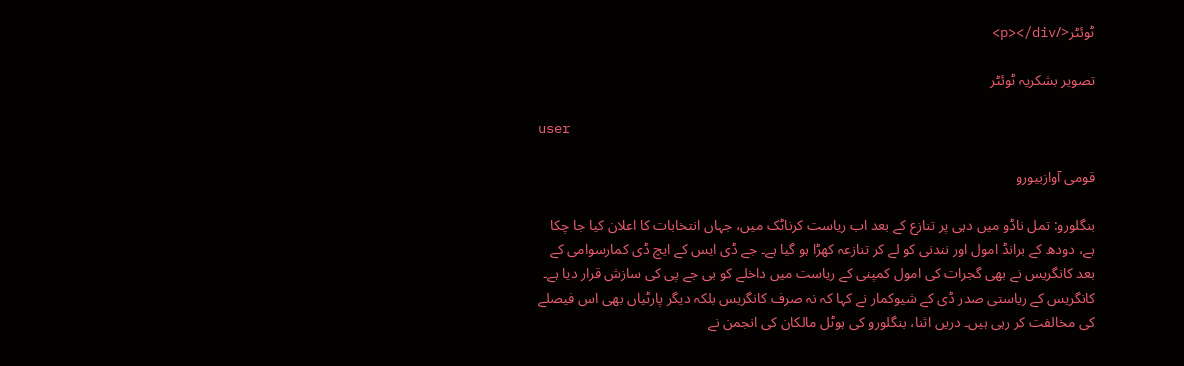ٹوئٹر</p></div>

تصویر بشکریہ ٹوئٹر

user

قومی آوازبیورو

بنگلورو: تمل ناڈو میں دہی پر تنازع کے بعد اب ریاست کرناٹک میں، جہاں انتخابات کا اعلان کیا جا چکا ہے، دودھ کے برانڈ امول اور نندنی کو لے کر تنازعہ کھڑا ہو گیا ہے۔ جے ڈی ایس کے ایچ ڈی کمارسوامی کے بعد کانگریس نے بھی گجرات کی امول کمپنی کے ریاست میں داخلے کو بی جے پی کی سازش قرار دیا ہے۔ کانگریس کے ریاستی صدر ڈی کے شیوکمار نے کہا کہ نہ صرف کانگریس بلکہ دیگر پارٹیاں بھی اس فیصلے کی مخالفت کر رہی ہیں۔ دریں اثنا، بنگلورو کی ہوٹل مالکان کی انجمن نے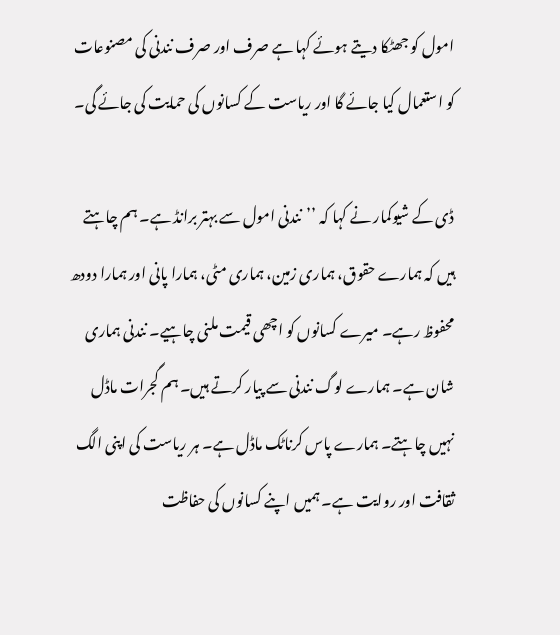امول کو جھٹکا دیتے ہوئے کہا ہے صرف اور صرف نندنی کی مصنوعات کو استعمال کیا جائے گا اور ریاست کے کسانوں کی حمایت کی جائے گی۔

ڈی کے شیوکمار نے کہا کہ ’’نندنی امول سے بہتر برانڈ ہے۔ ہم چاہتے ہیں کہ ہمارے حقوق، ہماری زمین، ہماری مٹی، ہمارا پانی اور ہمارا دودھ محفوظ رہے۔ میرے کسانوں کو اچھی قیمت ملنی چاہیے۔ نندنی ہماری شان ہے۔ ہمارے لوگ نندنی سے پیار کرتے ہیں۔ ہم گجرات ماڈل نہیں چاہتے۔ ہمارے پاس کرناٹک ماڈل ہے۔ ہر ریاست کی اپنی الگ ثقافت اور روایت ہے۔ ہمیں اپنے کسانوں کی حفاظت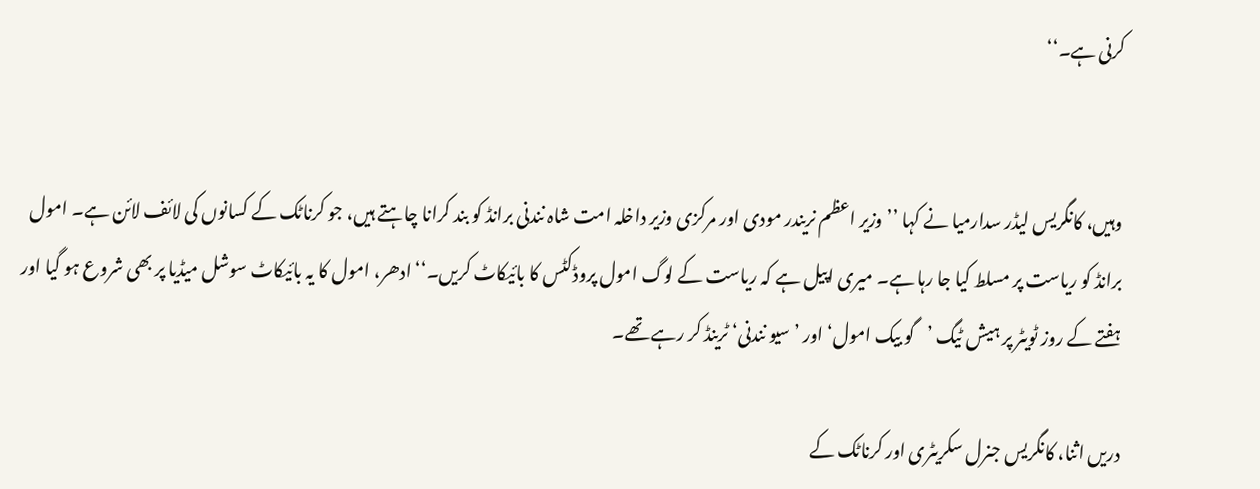کرنی ہے۔‘‘


وہیں، کانگریس لیڈر سدارمیا نے کہا ’’وزیر اعظم نریندر مودی اور مرکزی وزیر داخلہ امت شاہ نندنی برانڈ کو بند کرانا چاہتے ہیں، جو کرناٹک کے کسانوں کی لائف لائن ہے۔ امول برانڈ کو ریاست پر مسلط کیا جا رہا ہے۔ میری اپیل ہے کہ ریاست کے لوگ امول پروڈکٹس کا بائیکاٹ کریں۔‘‘ ادھر، امول کا یہ بائیکاٹ سوشل میڈیا پر بھی شروع ہو گیا اور ہفتے کے روز ٹویٹر پر ہیش ٹیگ ’گو بیک امول‘ اور ’سیو نندنی‘ ٹرینڈ کر رہے تھے۔

دریں اثنا، کانگریس جنرل سکریٹری اور کرناٹک کے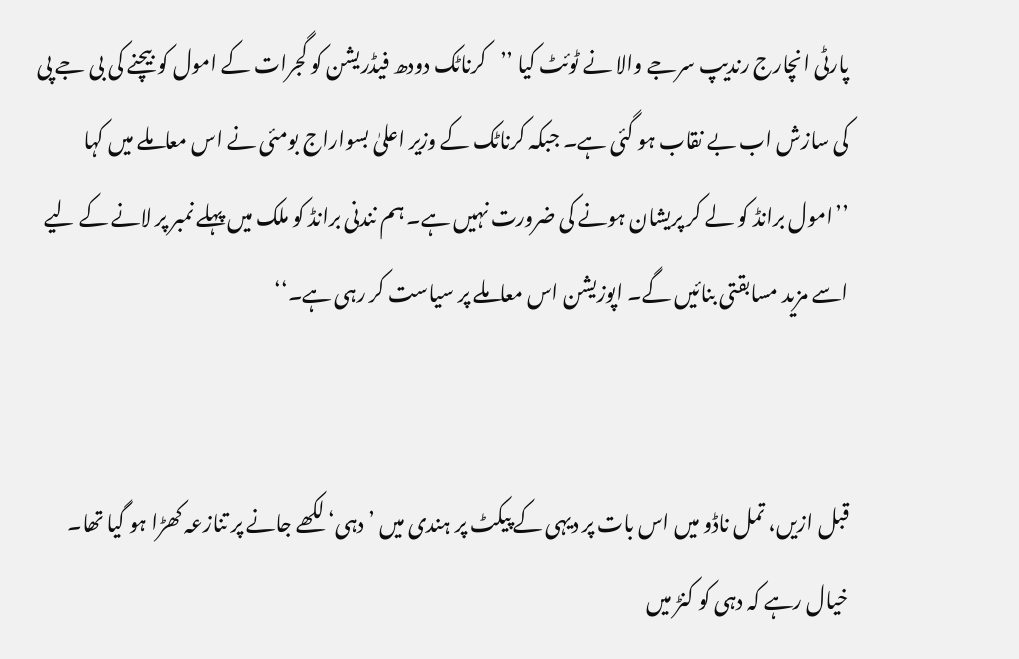پارٹی انچارج رندیپ سرجے والا نے ٹوئٹ کیا ’’کرناٹک دودھ فیڈریشن کو گجرات کے امول کو بیچنے کی بی جے پی کی سازش اب بے نقاب ہو گئی ہے۔ جبکہ کرناٹک کے وزیر اعلیٰ بسواراج بومئی نے اس معاملے میں کہا ’’امول برانڈ کو لے کر پریشان ہونے کی ضرورت نہیں ہے۔ ہم نندنی برانڈ کو ملک میں پہلے نمبر پر لانے کے لیے اسے مزید مسابقتی بنائیں گے۔ اپوزیشن اس معاملے پر سیاست کر رہی ہے۔‘‘


قبل ازیں، تمل ناڈو میں اس بات پر دیہی کے پیکٹ پر ہندی میں ’دہی‘ لکھے جانے پر تنازعہ کھڑا ہو گیا تھا۔ خیال رہے کہ دہی کو کنڑ میں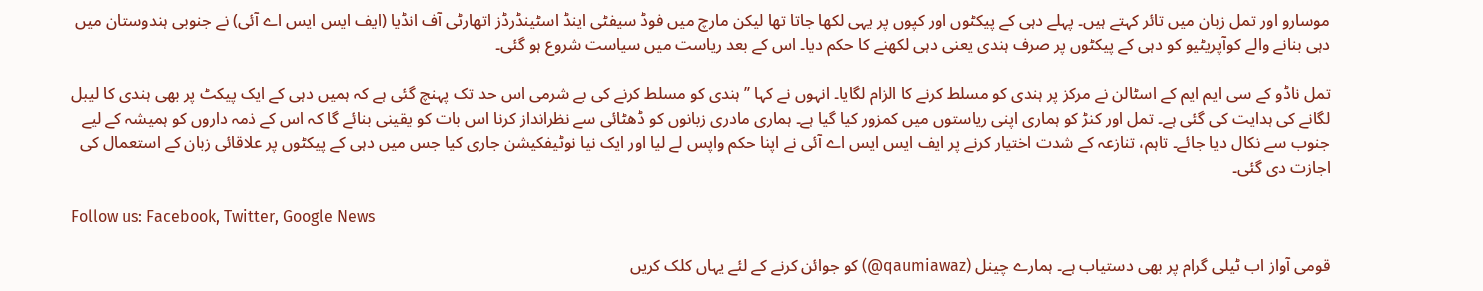موسارو اور تمل زبان میں تائر کہتے ہیں۔ پہلے دہی کے پیکٹوں اور کپوں پر یہی لکھا جاتا تھا لیکن مارچ میں فوڈ سیفٹی اینڈ اسٹینڈرڈز اتھارٹی آف انڈیا (ایف ایس ایس اے آئی) نے جنوبی ہندوستان میں دہی بنانے والے کوآپریٹیو کو دہی کے پیکٹوں پر صرف ہندی یعنی دہی لکھنے کا حکم دیا۔ اس کے بعد ریاست میں سیاست شروع ہو گئی۔

تمل ناڈو کے سی ایم ایم کے اسٹالن نے مرکز پر ہندی کو مسلط کرنے کا الزام لگایا۔ انہوں نے کہا ’’ہندی کو مسلط کرنے کی بے شرمی اس حد تک پہنچ گئی ہے کہ ہمیں دہی کے ایک پیکٹ پر بھی ہندی کا لیبل لگانے کی ہدایت کی گئی ہے۔ تمل اور کنڑ کو ہماری اپنی ریاستوں میں کمزور کیا گیا ہے۔ ہماری مادری زبانوں کو ڈھٹائی سے نظرانداز کرنا اس بات کو یقینی بنائے گا کہ اس کے ذمہ داروں کو ہمیشہ کے لیے جنوب سے نکال دیا جائے۔ تاہم، تنازعہ کے شدت اختیار کرنے پر ایف ایس ایس اے آئی نے اپنا حکم واپس لے لیا اور ایک نیا نوٹیفکیشن جاری کیا جس میں دہی کے پیکٹوں پر علاقائی زبان کے استعمال کی اجازت دی گئی۔

Follow us: Facebook, Twitter, Google News

قومی آواز اب ٹیلی گرام پر بھی دستیاب ہے۔ ہمارے چینل (qaumiawaz@) کو جوائن کرنے کے لئے یہاں کلک کریں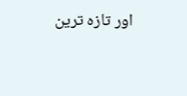اور تازہ ترین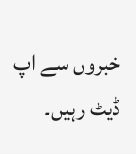خبروں سے اپ ڈیٹ رہیں۔